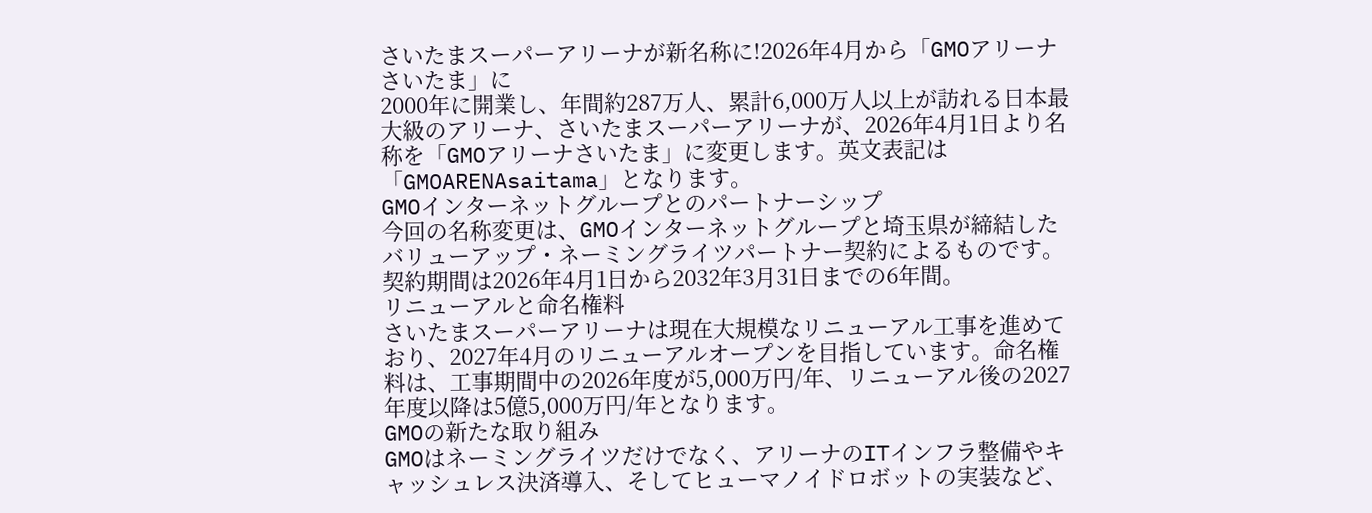さいたまスーパーアリーナが新名称に!2026年4月から「GMOアリーナさいたま」に
2000年に開業し、年間約287万人、累計6,000万人以上が訪れる日本最大級のアリーナ、さいたまスーパーアリーナが、2026年4月1日より名称を「GMOアリーナさいたま」に変更します。英文表記は「GMOARENAsaitama」となります。
GMOインターネットグループとのパートナーシップ
今回の名称変更は、GMOインターネットグループと埼玉県が締結したバリューアップ・ネーミングライツパートナー契約によるものです。契約期間は2026年4月1日から2032年3月31日までの6年間。
リニューアルと命名権料
さいたまスーパーアリーナは現在大規模なリニューアル工事を進めており、2027年4月のリニューアルオープンを目指しています。命名権料は、工事期間中の2026年度が5,000万円/年、リニューアル後の2027年度以降は5億5,000万円/年となります。
GMOの新たな取り組み
GMOはネーミングライツだけでなく、アリーナのITインフラ整備やキャッシュレス決済導入、そしてヒューマノイドロボットの実装など、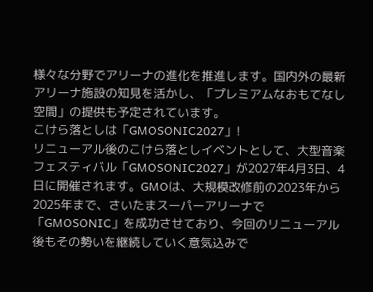様々な分野でアリーナの進化を推進します。国内外の最新アリーナ施設の知見を活かし、「プレミアムなおもてなし空間」の提供も予定されています。
こけら落としは「GMOSONIC2027」!
リニューアル後のこけら落としイベントとして、大型音楽フェスティバル「GMOSONIC2027」が2027年4月3日、4日に開催されます。GMOは、大規模改修前の2023年から2025年まで、さいたまスーパーアリーナで「GMOSONIC」を成功させており、今回のリニューアル後もその勢いを継続していく意気込みで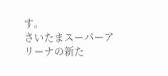す。
さいたまスーパーアリーナの新た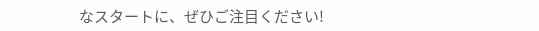なスタートに、ぜひご注目ください!